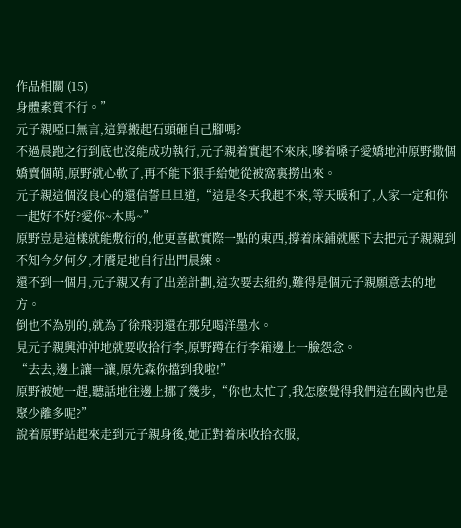作品相關 (15)
身體素質不行。”
元子親啞口無言,這算搬起石頭砸自己腳嗎?
不過晨跑之行到底也沒能成功執行,元子親着實起不來床,嗲着嗓子愛嬌地沖原野撒個嬌賣個萌,原野就心軟了,再不能下狠手給她從被窩裏撈出來。
元子親這個沒良心的還信誓旦旦道,“這是冬天我起不來,等天暖和了,人家一定和你一起好不好?愛你~木馬~”
原野豈是這樣就能敷衍的,他更喜歡實際一點的東西,撐着床鋪就壓下去把元子親親到不知今夕何夕,才餍足地自行出門晨練。
還不到一個月,元子親又有了出差計劃,這次要去紐約,難得是個元子親願意去的地方。
倒也不為別的,就為了徐飛羽還在那兒喝洋墨水。
見元子親興沖沖地就要收拾行李,原野蹲在行李箱邊上一臉怨念。
“去去,邊上讓一讓,原先森你擋到我啦!”
原野被她一趕,聽話地往邊上挪了幾步,“你也太忙了,我怎麽覺得我們這在國內也是聚少離多呢?”
說着原野站起來走到元子親身後,她正對着床收拾衣服,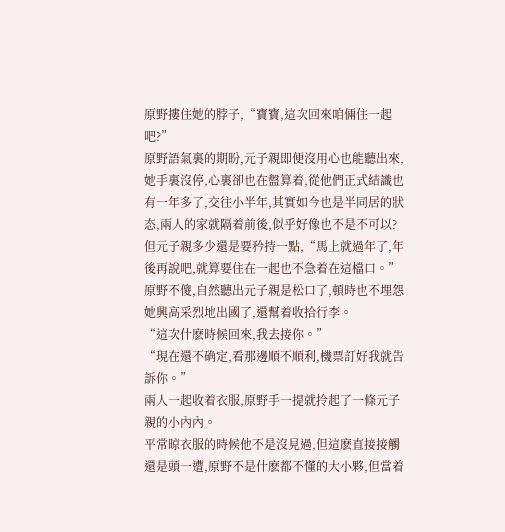原野摟住她的脖子,“寶寶,這次回來咱倆住一起吧?”
原野語氣裏的期盼,元子親即便沒用心也能聽出來,她手裏沒停,心裏卻也在盤算着,從他們正式結識也有一年多了,交往小半年,其實如今也是半同居的狀态,兩人的家就隔着前後,似乎好像也不是不可以?
但元子親多少還是要矜持一點,“馬上就過年了,年後再說吧,就算要住在一起也不急着在這檔口。”
原野不傻,自然聽出元子親是松口了,頓時也不埋怨她興高采烈地出國了,還幫着收拾行李。
“這次什麽時候回來,我去接你。”
“現在還不确定,看那邊順不順利,機票訂好我就告訴你。”
兩人一起收着衣服,原野手一提就拎起了一條元子親的小內內。
平常晾衣服的時候他不是沒見過,但這麽直接接觸還是頭一遭,原野不是什麽都不懂的大小夥,但當着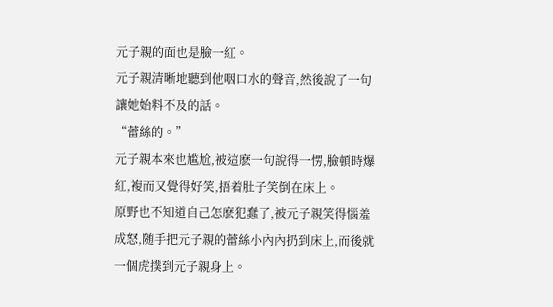元子親的面也是臉一紅。
元子親清晰地聽到他咽口水的聲音,然後說了一句讓她始料不及的話。
“蕾絲的。”
元子親本來也尴尬,被這麽一句說得一愣,臉頓時爆紅,複而又覺得好笑,捂着肚子笑倒在床上。
原野也不知道自己怎麽犯蠢了,被元子親笑得惱羞成怒,随手把元子親的蕾絲小內內扔到床上,而後就一個虎撲到元子親身上。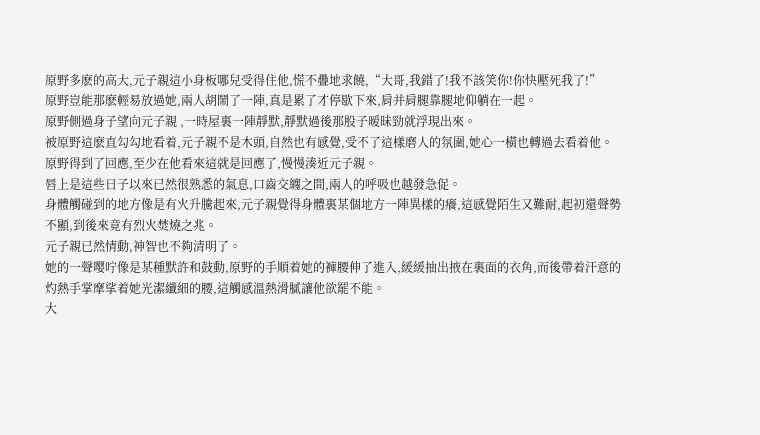原野多麽的高大,元子親這小身板哪兒受得住他,慌不疊地求饒,“大哥,我錯了!我不該笑你!你快壓死我了!”
原野豈能那麽輕易放過她,兩人胡鬧了一陣,真是累了才停歇下來,肩并肩腿靠腿地仰躺在一起。
原野側過身子望向元子親 ,一時屋裏一陣靜默,靜默過後那股子暧昧勁就浮現出來。
被原野這麽直勾勾地看着,元子親不是木頭,自然也有感覺,受不了這樣磨人的氛圍,她心一橫也轉過去看着他。
原野得到了回應,至少在他看來這就是回應了,慢慢湊近元子親。
唇上是這些日子以來已然很熟悉的氣息,口齒交纏之間,兩人的呼吸也越發急促。
身體觸碰到的地方像是有火升騰起來,元子親覺得身體裏某個地方一陣異樣的癢,這感覺陌生又難耐,起初還聲勢不顯,到後來竟有烈火焚燒之兆。
元子親已然情動,神智也不夠清明了。
她的一聲嘤咛像是某種默許和鼓動,原野的手順着她的褲腰伸了進入,緩緩抽出掖在裏面的衣角,而後帶着汗意的灼熱手掌摩挲着她光潔纖細的腰,這觸感溫熱滑膩讓他欲罷不能。
大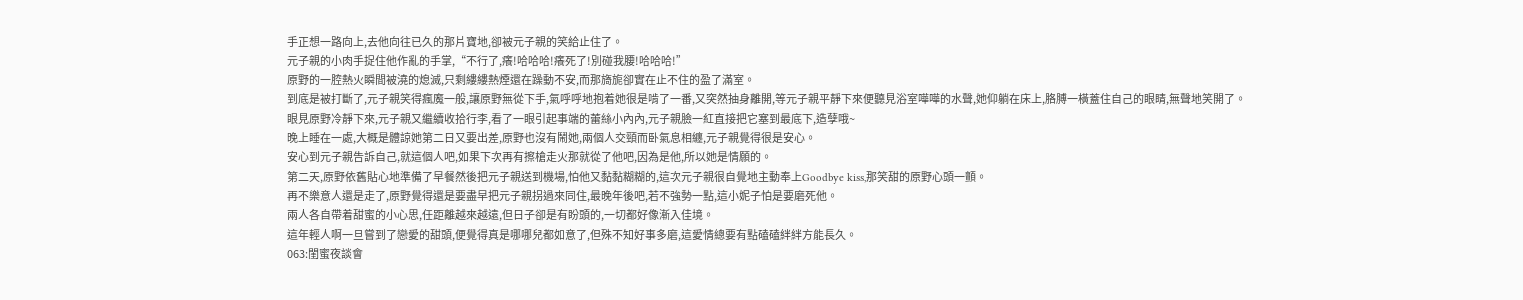手正想一路向上,去他向往已久的那片寶地,卻被元子親的笑給止住了。
元子親的小肉手捉住他作亂的手掌,“不行了,癢!哈哈哈!癢死了!別碰我腰!哈哈哈!”
原野的一腔熱火瞬間被澆的熄滅,只剩縷縷熱煙還在躁動不安,而那旖旎卻實在止不住的盈了滿室。
到底是被打斷了,元子親笑得瘋魔一般,讓原野無從下手,氣呼呼地抱着她很是啃了一番,又突然抽身離開,等元子親平靜下來便聽見浴室嘩嘩的水聲,她仰躺在床上,胳膊一橫蓋住自己的眼睛,無聲地笑開了。
眼見原野冷靜下來,元子親又繼續收拾行李,看了一眼引起事端的蕾絲小內內,元子親臉一紅直接把它塞到最底下,造孽哦~
晚上睡在一處,大概是體諒她第二日又要出差,原野也沒有鬧她,兩個人交頸而卧氣息相纏,元子親覺得很是安心。
安心到元子親告訴自己,就這個人吧,如果下次再有擦槍走火那就從了他吧,因為是他,所以她是情願的。
第二天,原野依舊貼心地準備了早餐然後把元子親送到機場,怕他又黏黏糊糊的,這次元子親很自覺地主動奉上Goodbye kiss,那笑甜的原野心頭一顫。
再不樂意人還是走了,原野覺得還是要盡早把元子親拐過來同住,最晚年後吧,若不強勢一點,這小妮子怕是要磨死他。
兩人各自帶着甜蜜的小心思,任距離越來越遠,但日子卻是有盼頭的,一切都好像漸入佳境。
這年輕人啊一旦嘗到了戀愛的甜頭,便覺得真是哪哪兒都如意了,但殊不知好事多磨,這愛情總要有點磕磕絆絆方能長久。
063:閨蜜夜談會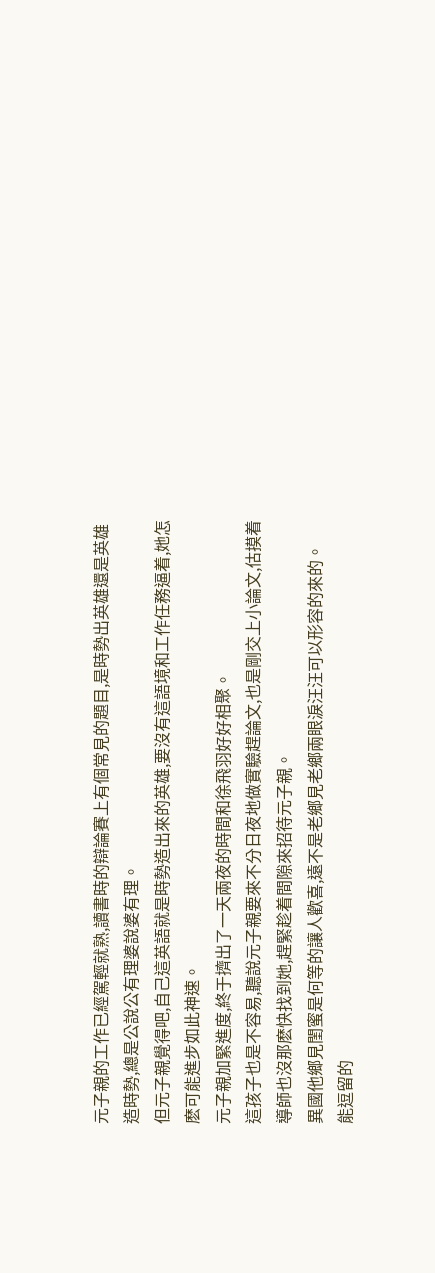元子親的工作已經駕輕就熟,讀書時的辯論賽上有個常見的題目,是時勢出英雄還是英雄造時勢,總是公說公有理婆說婆有理。
但元子親覺得吧,自己這英語就是時勢造出來的英雄,要沒有這語境和工作任務逼着,她怎麽可能進步如此神速。
元子親加緊進度,終于擠出了一天兩夜的時間和徐飛羽好好相聚。
這孩子也是不容易,聽說元子親要來不分日夜地做實驗趕論文,也是剛交上小論文,估摸着導師也沒那麽快找到她,趕緊趁着間隙來招待元子親。
異國他鄉見閨蜜是何等的讓人歡喜,遠不是老鄉見老鄉兩眼淚汪汪可以形容的來的。
能逗留的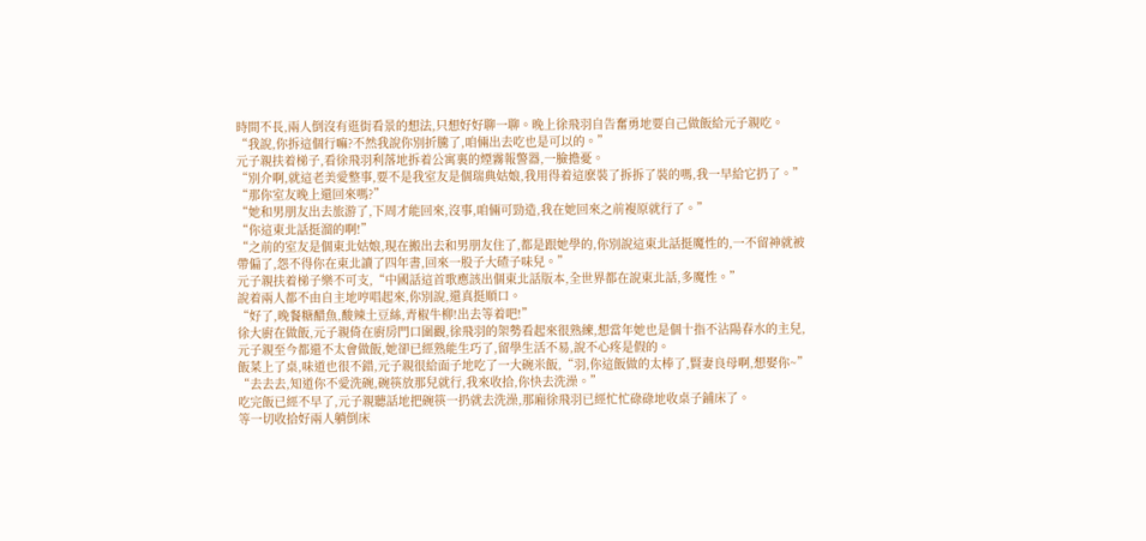時間不長,兩人倒沒有逛街看景的想法,只想好好聊一聊。晚上徐飛羽自告奮勇地要自己做飯給元子親吃。
“我說,你拆這個行嘛?不然我說你別折騰了,咱倆出去吃也是可以的。”
元子親扶着梯子,看徐飛羽利落地拆着公寓裏的煙霧報警器,一臉擔憂。
“別介啊,就這老美愛整事,要不是我室友是個瑞典姑娘,我用得着這麽裝了拆拆了裝的嗎,我一早給它扔了。”
“那你室友晚上還回來嗎?”
“她和男朋友出去旅游了,下周才能回來,沒事,咱倆可勁造,我在她回來之前複原就行了。”
“你這東北話挺溜的啊!”
“之前的室友是個東北姑娘,現在搬出去和男朋友住了,都是跟她學的,你別說這東北話挺魔性的,一不留神就被帶偏了,怨不得你在東北讀了四年書,回來一股子大碴子味兒。”
元子親扶着梯子樂不可支,“中國話這首歌應該出個東北話版本,全世界都在說東北話,多魔性。”
說着兩人都不由自主地哼唱起來,你別說,還真挺順口。
“好了,晚餐糖醋魚,酸辣土豆絲,青椒牛柳!出去等着吧!”
徐大廚在做飯,元子親倚在廚房門口圍觀,徐飛羽的架勢看起來很熟練,想當年她也是個十指不沾陽春水的主兒,元子親至今都還不太會做飯,她卻已經熟能生巧了,留學生活不易,說不心疼是假的。
飯菜上了桌,味道也很不錯,元子親很給面子地吃了一大碗米飯,“羽,你這飯做的太棒了,賢妻良母啊,想娶你~”
“去去去,知道你不愛洗碗,碗筷放那兒就行,我來收拾,你快去洗澡。”
吃完飯已經不早了,元子親聽話地把碗筷一扔就去洗澡,那廂徐飛羽已經忙忙碌碌地收桌子鋪床了。
等一切收拾好兩人躺倒床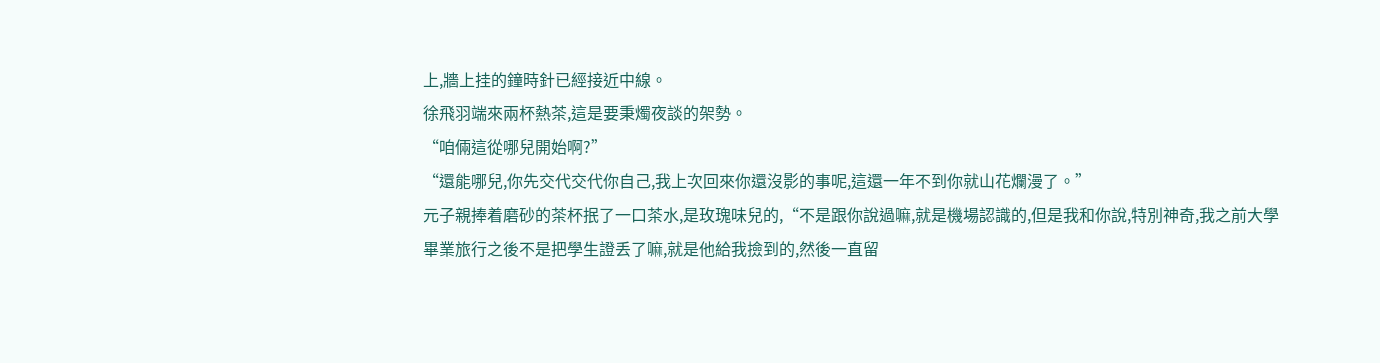上,牆上挂的鐘時針已經接近中線。
徐飛羽端來兩杯熱茶,這是要秉燭夜談的架勢。
“咱倆這從哪兒開始啊?”
“還能哪兒,你先交代交代你自己,我上次回來你還沒影的事呢,這還一年不到你就山花爛漫了。”
元子親捧着磨砂的茶杯抿了一口茶水,是玫瑰味兒的,“不是跟你說過嘛,就是機場認識的,但是我和你說,特別神奇,我之前大學畢業旅行之後不是把學生證丢了嘛,就是他給我撿到的,然後一直留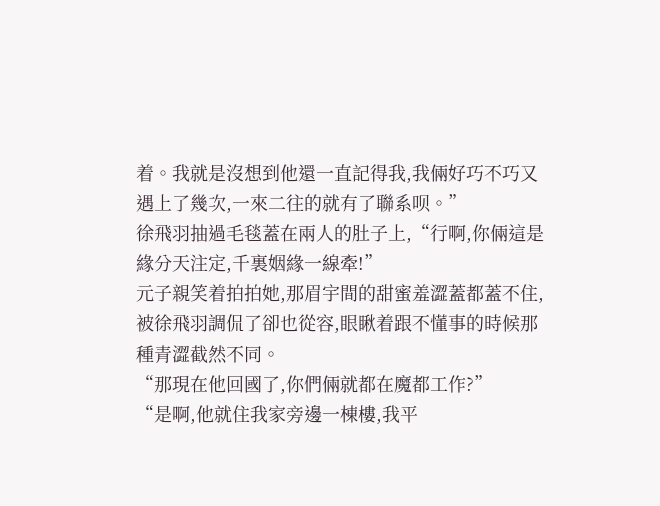着。我就是沒想到他還一直記得我,我倆好巧不巧又遇上了幾次,一來二往的就有了聯系呗。”
徐飛羽抽過毛毯蓋在兩人的肚子上,“行啊,你倆這是緣分天注定,千裏姻緣一線牽!”
元子親笑着拍拍她,那眉宇間的甜蜜羞澀蓋都蓋不住,被徐飛羽調侃了卻也從容,眼瞅着跟不懂事的時候那種青澀截然不同。
“那現在他回國了,你們倆就都在魔都工作?”
“是啊,他就住我家旁邊一棟樓,我平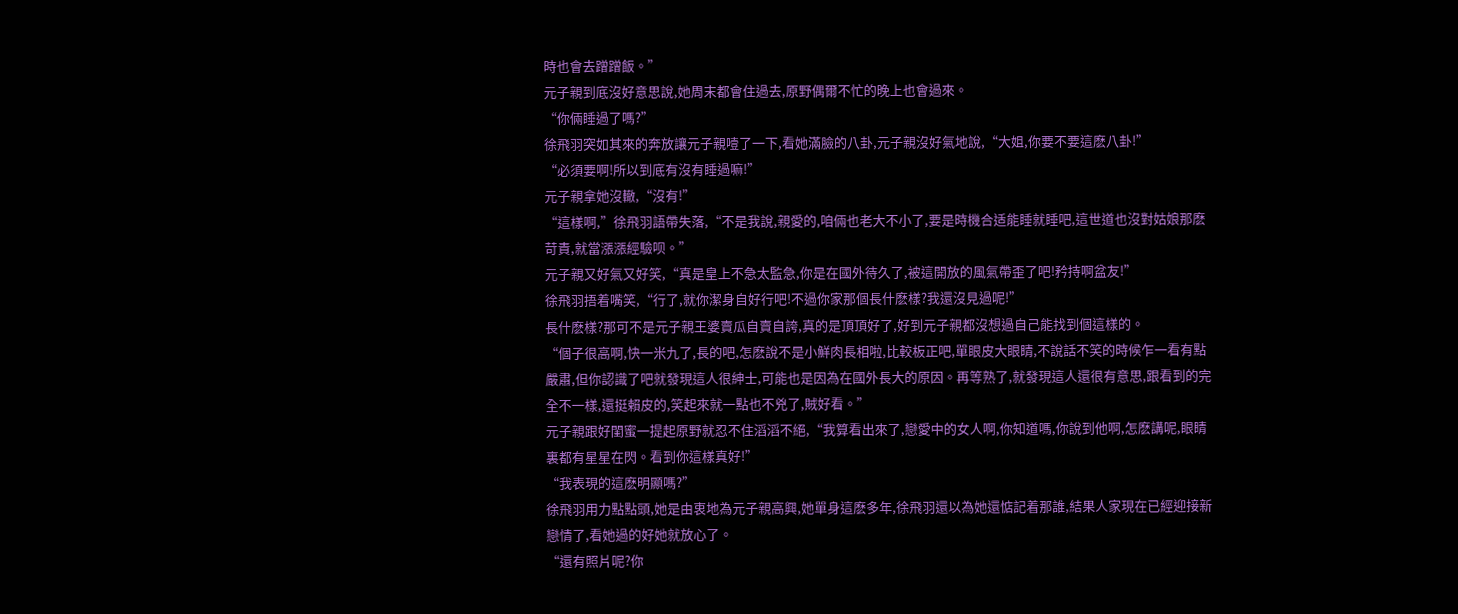時也會去蹭蹭飯。”
元子親到底沒好意思說,她周末都會住過去,原野偶爾不忙的晚上也會過來。
“你倆睡過了嗎?”
徐飛羽突如其來的奔放讓元子親噎了一下,看她滿臉的八卦,元子親沒好氣地說,“大姐,你要不要這麽八卦!”
“必須要啊!所以到底有沒有睡過嘛!”
元子親拿她沒轍,“沒有!”
“這樣啊,”徐飛羽語帶失落,“不是我說,親愛的,咱倆也老大不小了,要是時機合适能睡就睡吧,這世道也沒對姑娘那麽苛責,就當漲漲經驗呗。”
元子親又好氣又好笑,“真是皇上不急太監急,你是在國外待久了,被這開放的風氣帶歪了吧!矜持啊盆友!”
徐飛羽捂着嘴笑,“行了,就你潔身自好行吧!不過你家那個長什麽樣?我還沒見過呢!”
長什麽樣?那可不是元子親王婆賣瓜自賣自誇,真的是頂頂好了,好到元子親都沒想過自己能找到個這樣的。
“個子很高啊,快一米九了,長的吧,怎麽說不是小鮮肉長相啦,比較板正吧,單眼皮大眼睛,不說話不笑的時候乍一看有點嚴肅,但你認識了吧就發現這人很紳士,可能也是因為在國外長大的原因。再等熟了,就發現這人還很有意思,跟看到的完全不一樣,還挺賴皮的,笑起來就一點也不兇了,賊好看。”
元子親跟好閨蜜一提起原野就忍不住滔滔不絕,“我算看出來了,戀愛中的女人啊,你知道嗎,你說到他啊,怎麽講呢,眼睛裏都有星星在閃。看到你這樣真好!”
“我表現的這麽明顯嗎?”
徐飛羽用力點點頭,她是由衷地為元子親高興,她單身這麽多年,徐飛羽還以為她還惦記着那誰,結果人家現在已經迎接新戀情了,看她過的好她就放心了。
“還有照片呢?你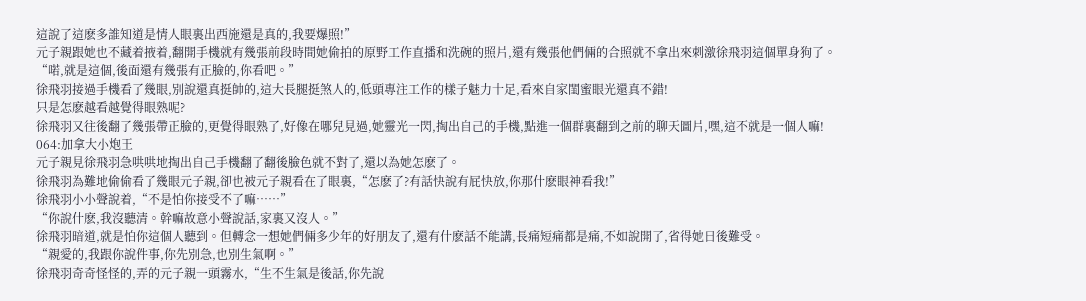這說了這麽多誰知道是情人眼裏出西施還是真的,我要爆照!”
元子親跟她也不藏着掖着,翻開手機就有幾張前段時間她偷拍的原野工作直播和洗碗的照片,還有幾張他們倆的合照就不拿出來刺激徐飛羽這個單身狗了。
“喏,就是這個,後面還有幾張有正臉的,你看吧。”
徐飛羽接過手機看了幾眼,別說還真挺帥的,這大長腿挺煞人的,低頭專注工作的樣子魅力十足,看來自家閨蜜眼光還真不錯!
只是怎麽越看越覺得眼熟呢?
徐飛羽又往後翻了幾張帶正臉的,更覺得眼熟了,好像在哪兒見過,她靈光一閃,掏出自己的手機,點進一個群裏翻到之前的聊天圖片,嘿,這不就是一個人嘛!
064:加拿大小炮王
元子親見徐飛羽急哄哄地掏出自己手機翻了翻後臉色就不對了,還以為她怎麽了。
徐飛羽為難地偷偷看了幾眼元子親,卻也被元子親看在了眼裏,“怎麽了?有話快說有屁快放,你那什麽眼神看我!”
徐飛羽小小聲說着,“不是怕你接受不了嘛……”
“你說什麽,我沒聽清。幹嘛故意小聲說話,家裏又沒人。”
徐飛羽暗道,就是怕你這個人聽到。但轉念一想她們倆多少年的好朋友了,還有什麽話不能講,長痛短痛都是痛,不如說開了,省得她日後難受。
“親愛的,我跟你說件事,你先別急,也別生氣啊。”
徐飛羽奇奇怪怪的,弄的元子親一頭霧水,“生不生氣是後話,你先說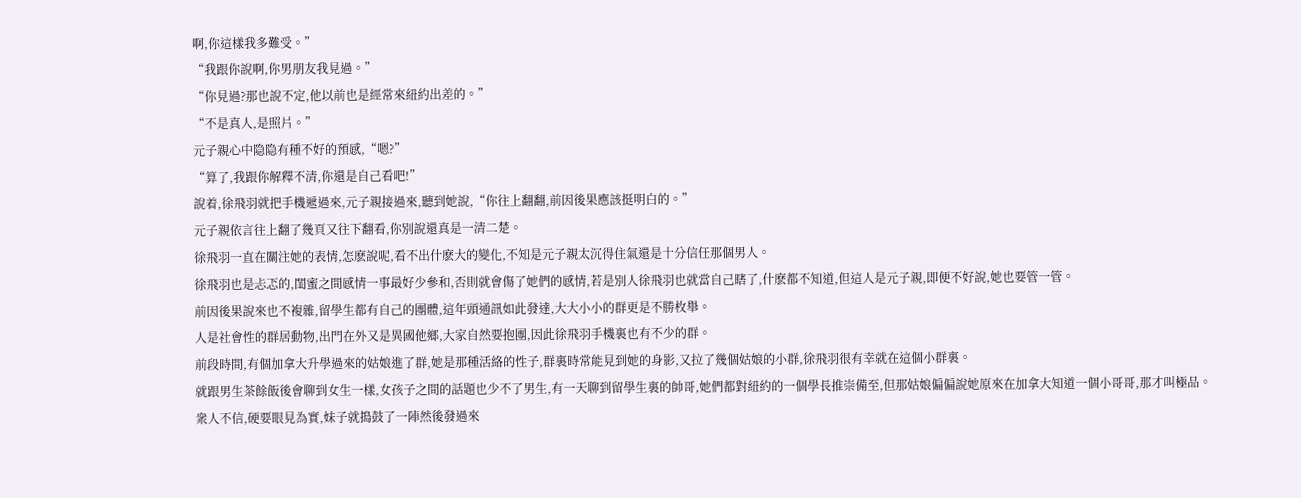啊,你這樣我多難受。”
“我跟你說啊,你男朋友我見過。”
“你見過?那也說不定,他以前也是經常來紐約出差的。”
“不是真人,是照片。”
元子親心中隐隐有種不好的預感,“嗯?”
“算了,我跟你解釋不清,你還是自己看吧!”
說着,徐飛羽就把手機遞過來,元子親接過來,聽到她說,“你往上翻翻,前因後果應該挺明白的。”
元子親依言往上翻了幾頁又往下翻看,你別說還真是一清二楚。
徐飛羽一直在關注她的表情,怎麽說呢,看不出什麽大的變化,不知是元子親太沉得住氣還是十分信任那個男人。
徐飛羽也是忐忑的,閨蜜之間感情一事最好少參和,否則就會傷了她們的感情,若是別人徐飛羽也就當自己瞎了,什麽都不知道,但這人是元子親,即便不好說,她也要管一管。
前因後果說來也不複雜,留學生都有自己的團體,這年頭通訊如此發達,大大小小的群更是不勝枚舉。
人是社會性的群居動物,出門在外又是異國他鄉,大家自然要抱團,因此徐飛羽手機裏也有不少的群。
前段時間,有個加拿大升學過來的姑娘進了群,她是那種活絡的性子,群裏時常能見到她的身影,又拉了幾個姑娘的小群,徐飛羽很有幸就在這個小群裏。
就跟男生茶餘飯後會聊到女生一樣,女孩子之間的話題也少不了男生,有一天聊到留學生裏的帥哥,她們都對紐約的一個學長推崇備至,但那姑娘偏偏說她原來在加拿大知道一個小哥哥,那才叫極品。
衆人不信,硬要眼見為實,妹子就搗鼓了一陣然後發過來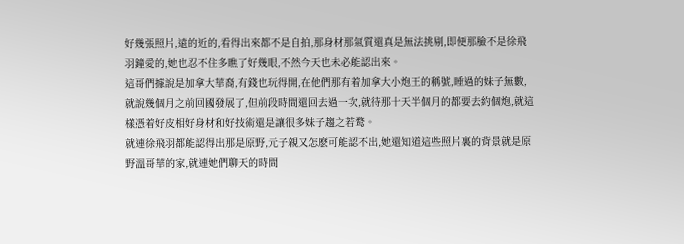好幾張照片,遠的近的,看得出來都不是自拍,那身材那氣質還真是無法挑剔,即便那臉不是徐飛羽鐘愛的,她也忍不住多瞧了好幾眼,不然今天也未必能認出來。
這哥們據說是加拿大華裔,有錢也玩得開,在他們那有着加拿大小炮王的稱號,睡過的妹子無數,就說幾個月之前回國發展了,但前段時間還回去過一次,就待那十天半個月的都要去約個炮,就這樣憑着好皮相好身材和好技術還是讓很多妹子趨之若鹜。
就連徐飛羽都能認得出那是原野,元子親又怎麽可能認不出,她還知道這些照片裏的背景就是原野溫哥華的家,就連她們聊天的時間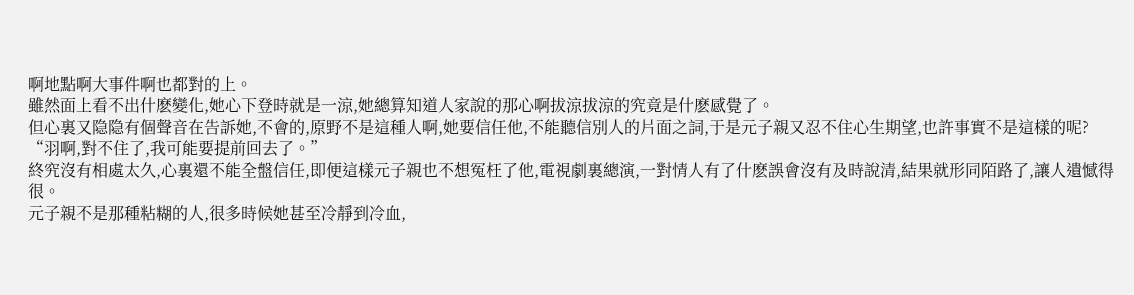啊地點啊大事件啊也都對的上。
雖然面上看不出什麽變化,她心下登時就是一涼,她總算知道人家說的那心啊拔涼拔涼的究竟是什麽感覺了。
但心裏又隐隐有個聲音在告訴她,不會的,原野不是這種人啊,她要信任他,不能聽信別人的片面之詞,于是元子親又忍不住心生期望,也許事實不是這樣的呢?
“羽啊,對不住了,我可能要提前回去了。”
終究沒有相處太久,心裏還不能全盤信任,即便這樣元子親也不想冤枉了他,電視劇裏總演,一對情人有了什麽誤會沒有及時說清,結果就形同陌路了,讓人遺憾得很。
元子親不是那種粘糊的人,很多時候她甚至冷靜到冷血,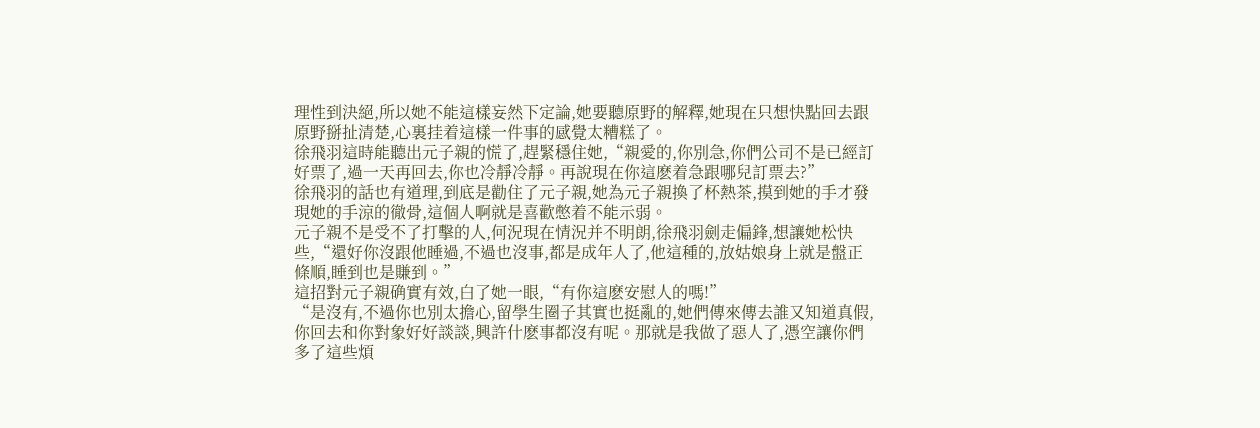理性到決絕,所以她不能這樣妄然下定論,她要聽原野的解釋,她現在只想快點回去跟原野掰扯清楚,心裏挂着這樣一件事的感覺太糟糕了。
徐飛羽這時能聽出元子親的慌了,趕緊穩住她,“親愛的,你別急,你們公司不是已經訂好票了,過一天再回去,你也冷靜冷靜。再說現在你這麽着急跟哪兒訂票去?”
徐飛羽的話也有道理,到底是勸住了元子親,她為元子親換了杯熱茶,摸到她的手才發現她的手涼的徹骨,這個人啊就是喜歡憋着不能示弱。
元子親不是受不了打擊的人,何況現在情況并不明朗,徐飛羽劍走偏鋒,想讓她松快些,“還好你沒跟他睡過,不過也沒事,都是成年人了,他這種的,放姑娘身上就是盤正條順,睡到也是賺到。”
這招對元子親确實有效,白了她一眼,“有你這麽安慰人的嗎!”
“是沒有,不過你也別太擔心,留學生圈子其實也挺亂的,她們傳來傳去誰又知道真假,你回去和你對象好好談談,興許什麽事都沒有呢。那就是我做了惡人了,憑空讓你們多了這些煩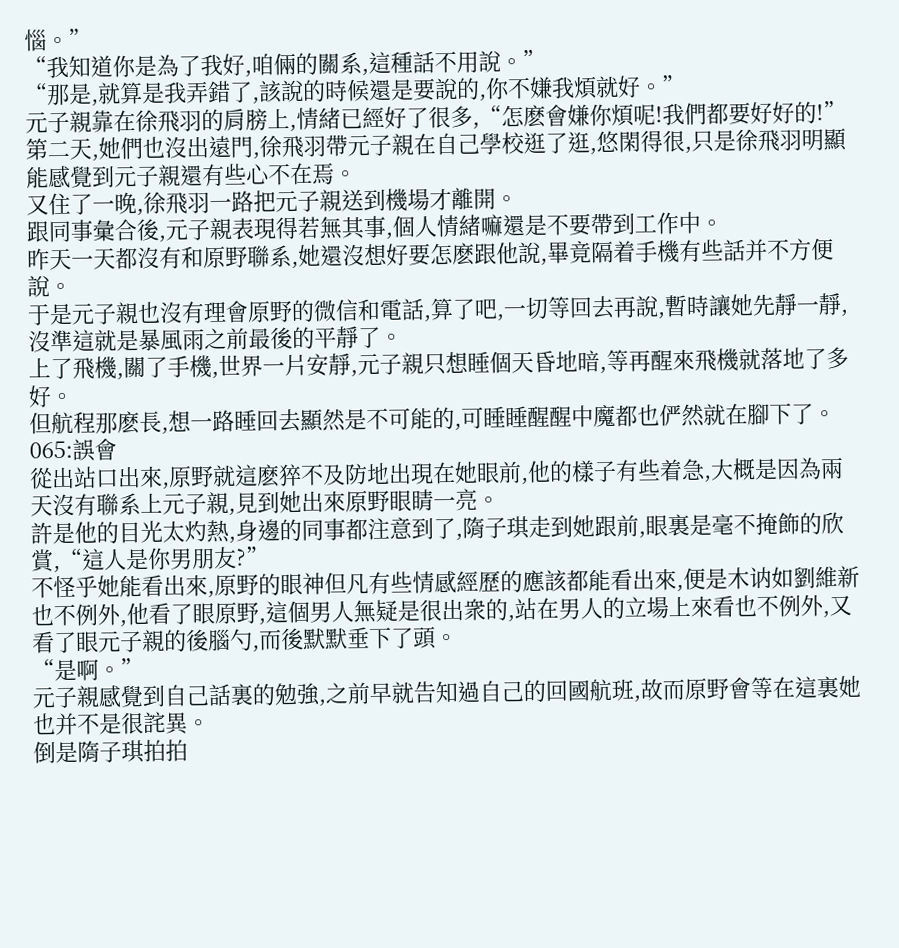惱。”
“我知道你是為了我好,咱倆的關系,這種話不用說。”
“那是,就算是我弄錯了,該說的時候還是要說的,你不嫌我煩就好。”
元子親靠在徐飛羽的肩膀上,情緒已經好了很多,“怎麽會嫌你煩呢!我們都要好好的!”
第二天,她們也沒出遠門,徐飛羽帶元子親在自己學校逛了逛,悠閑得很,只是徐飛羽明顯能感覺到元子親還有些心不在焉。
又住了一晚,徐飛羽一路把元子親送到機場才離開。
跟同事彙合後,元子親表現得若無其事,個人情緒嘛還是不要帶到工作中。
昨天一天都沒有和原野聯系,她還沒想好要怎麽跟他說,畢竟隔着手機有些話并不方便說。
于是元子親也沒有理會原野的微信和電話,算了吧,一切等回去再說,暫時讓她先靜一靜,沒準這就是暴風雨之前最後的平靜了。
上了飛機,關了手機,世界一片安靜,元子親只想睡個天昏地暗,等再醒來飛機就落地了多好。
但航程那麽長,想一路睡回去顯然是不可能的,可睡睡醒醒中魔都也俨然就在腳下了。
065:誤會
從出站口出來,原野就這麽猝不及防地出現在她眼前,他的樣子有些着急,大概是因為兩天沒有聯系上元子親,見到她出來原野眼睛一亮。
許是他的目光太灼熱,身邊的同事都注意到了,隋子琪走到她跟前,眼裏是毫不掩飾的欣賞,“這人是你男朋友?”
不怪乎她能看出來,原野的眼神但凡有些情感經歷的應該都能看出來,便是木讷如劉維新也不例外,他看了眼原野,這個男人無疑是很出衆的,站在男人的立場上來看也不例外,又看了眼元子親的後腦勺,而後默默垂下了頭。
“是啊。”
元子親感覺到自己話裏的勉強,之前早就告知過自己的回國航班,故而原野會等在這裏她也并不是很詫異。
倒是隋子琪拍拍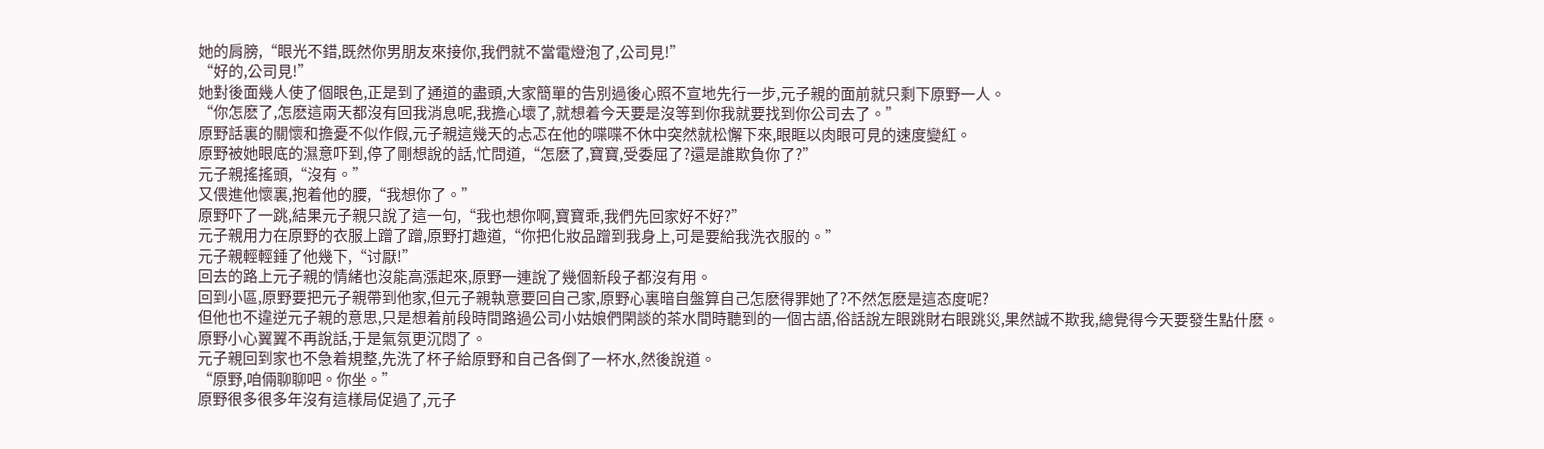她的肩膀,“眼光不錯,既然你男朋友來接你,我們就不當電燈泡了,公司見!”
“好的,公司見!”
她對後面幾人使了個眼色,正是到了通道的盡頭,大家簡單的告別過後心照不宣地先行一步,元子親的面前就只剩下原野一人。
“你怎麽了,怎麽這兩天都沒有回我消息呢,我擔心壞了,就想着今天要是沒等到你我就要找到你公司去了。”
原野話裏的關懷和擔憂不似作假,元子親這幾天的忐忑在他的喋喋不休中突然就松懈下來,眼眶以肉眼可見的速度變紅。
原野被她眼底的濕意吓到,停了剛想說的話,忙問道,“怎麽了,寶寶,受委屈了?還是誰欺負你了?”
元子親搖搖頭,“沒有。”
又偎進他懷裏,抱着他的腰,“我想你了。”
原野吓了一跳,結果元子親只說了這一句,“我也想你啊,寶寶乖,我們先回家好不好?”
元子親用力在原野的衣服上蹭了蹭,原野打趣道,“你把化妝品蹭到我身上,可是要給我洗衣服的。”
元子親輕輕錘了他幾下,“讨厭!”
回去的路上元子親的情緒也沒能高漲起來,原野一連說了幾個新段子都沒有用。
回到小區,原野要把元子親帶到他家,但元子親執意要回自己家,原野心裏暗自盤算自己怎麽得罪她了?不然怎麽是這态度呢?
但他也不違逆元子親的意思,只是想着前段時間路過公司小姑娘們閑談的茶水間時聽到的一個古語,俗話說左眼跳財右眼跳災,果然誠不欺我,總覺得今天要發生點什麽。
原野小心翼翼不再說話,于是氣氛更沉悶了。
元子親回到家也不急着規整,先洗了杯子給原野和自己各倒了一杯水,然後說道。
“原野,咱倆聊聊吧。你坐。”
原野很多很多年沒有這樣局促過了,元子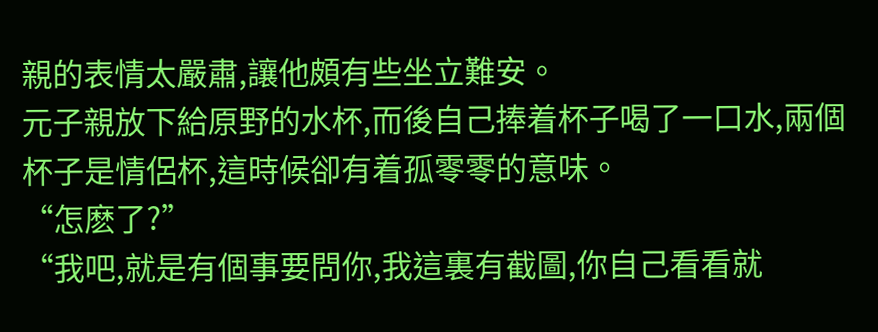親的表情太嚴肅,讓他頗有些坐立難安。
元子親放下給原野的水杯,而後自己捧着杯子喝了一口水,兩個杯子是情侶杯,這時候卻有着孤零零的意味。
“怎麽了?”
“我吧,就是有個事要問你,我這裏有截圖,你自己看看就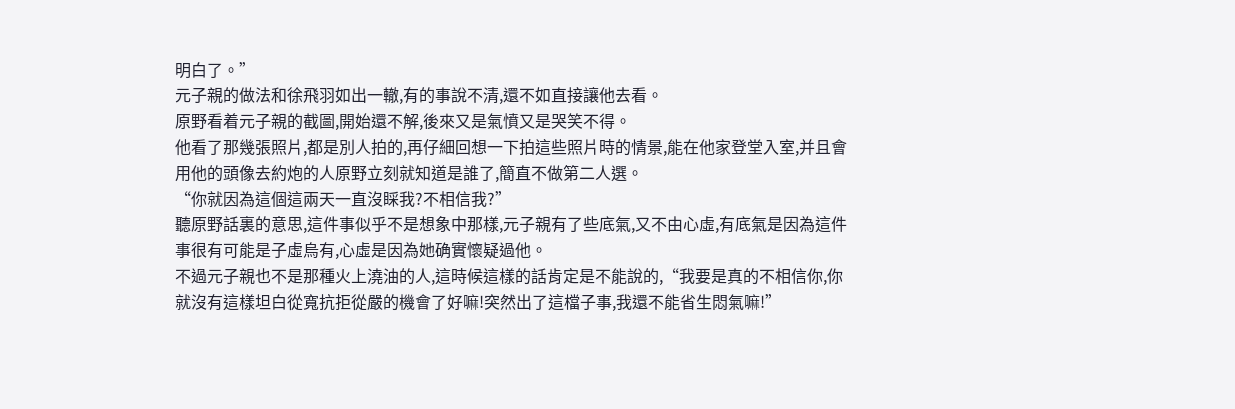明白了。”
元子親的做法和徐飛羽如出一轍,有的事說不清,還不如直接讓他去看。
原野看着元子親的截圖,開始還不解,後來又是氣憤又是哭笑不得。
他看了那幾張照片,都是別人拍的,再仔細回想一下拍這些照片時的情景,能在他家登堂入室,并且會用他的頭像去約炮的人原野立刻就知道是誰了,簡直不做第二人選。
“你就因為這個這兩天一直沒睬我?不相信我?”
聽原野話裏的意思,這件事似乎不是想象中那樣,元子親有了些底氣,又不由心虛,有底氣是因為這件事很有可能是子虛烏有,心虛是因為她确實懷疑過他。
不過元子親也不是那種火上澆油的人,這時候這樣的話肯定是不能說的,“我要是真的不相信你,你就沒有這樣坦白從寬抗拒從嚴的機會了好嘛!突然出了這檔子事,我還不能省生悶氣嘛!”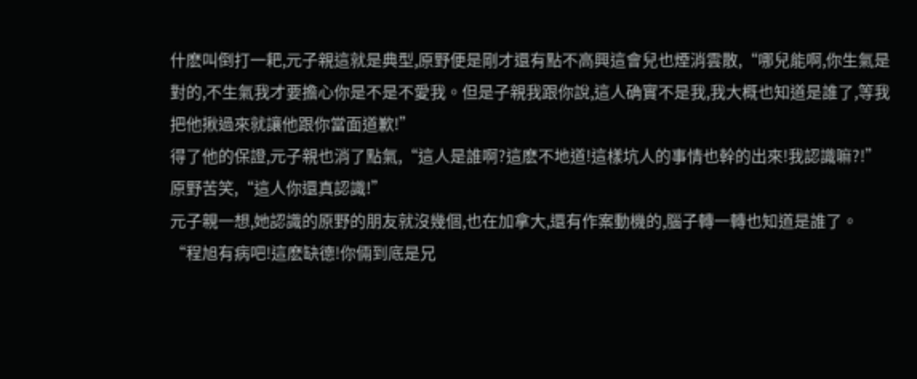什麽叫倒打一耙,元子親這就是典型,原野便是剛才還有點不高興這會兒也煙消雲散,“哪兒能啊,你生氣是對的,不生氣我才要擔心你是不是不愛我。但是子親我跟你說,這人确實不是我,我大概也知道是誰了,等我把他揪過來就讓他跟你當面道歉!”
得了他的保證,元子親也消了點氣,“這人是誰啊?這麽不地道!這樣坑人的事情也幹的出來!我認識嘛?!”
原野苦笑,“這人你還真認識!”
元子親一想,她認識的原野的朋友就沒幾個,也在加拿大,還有作案動機的,腦子轉一轉也知道是誰了。
“程旭有病吧!這麽缺德!你倆到底是兄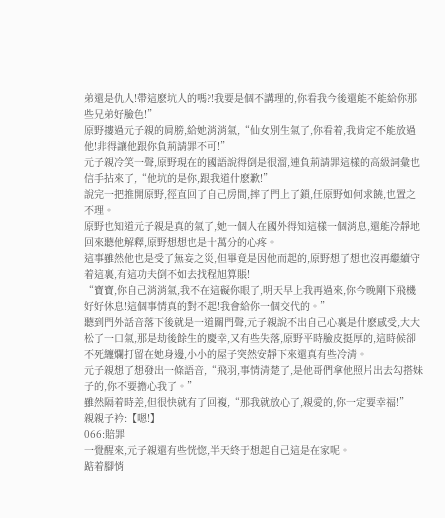弟還是仇人!帶這麽坑人的嗎?!我要是個不講理的,你看我今後還能不能給你那些兄弟好臉色!”
原野摟過元子親的肩膀,給她消消氣,“仙女別生氣了,你看着,我肯定不能放過他!非得讓他跟你負荊請罪不可!”
元子親冷笑一聲,原野現在的國語說得倒是很溜,連負荊請罪這樣的高級詞彙也信手拈來了,“他坑的是你,跟我道什麽歉!”
說完一把推開原野,徑直回了自己房間,摔了門上了鎖,任原野如何求饒,也置之不理。
原野也知道元子親是真的氣了,她一個人在國外得知這樣一個消息,還能冷靜地回來聽他解釋,原野想想也是十萬分的心疼。
這事雖然他也是受了無妄之災,但畢竟是因他而起的,原野想了想也沒再繼續守着這裏,有這功夫倒不如去找程旭算賬!
“寶寶,你自己消消氣,我不在這礙你眼了,明天早上我再過來,你今晚剛下飛機好好休息!這個事情真的對不起!我會給你一個交代的。”
聽到門外話音落下後就是一道關門聲,元子親說不出自己心裏是什麽感受,大大松了一口氣,那是劫後餘生的慶幸,又有些失落,原野平時臉皮挺厚的,這時候卻不死纏爛打留在她身邊,小小的屋子突然安靜下來還真有些冷清。
元子親想了想發出一條語音,“飛羽,事情清楚了,是他哥們拿他照片出去勾搭妹子的,你不要擔心我了。”
雖然隔着時差,但很快就有了回複,“那我就放心了,親愛的,你一定要幸福!”
親親子衿:【嗯!】
066:賠罪
一覺醒來,元子親還有些恍惚,半天終于想起自己這是在家呢。
踮着腳悄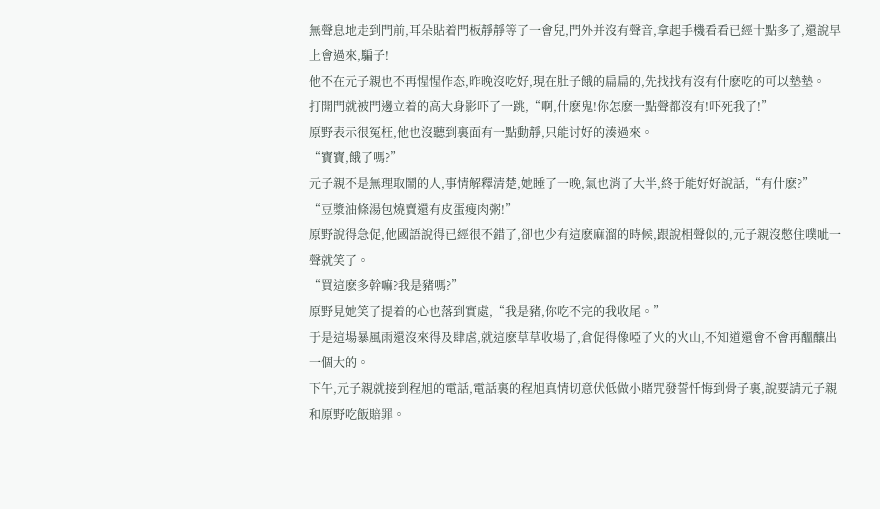無聲息地走到門前,耳朵貼着門板靜靜等了一會兒,門外并沒有聲音,拿起手機看看已經十點多了,還說早上會過來,騙子!
他不在元子親也不再惺惺作态,昨晚沒吃好,現在肚子餓的扁扁的,先找找有沒有什麽吃的可以墊墊。
打開門就被門邊立着的高大身影吓了一跳,“啊,什麽鬼!你怎麽一點聲都沒有!吓死我了!”
原野表示很冤枉,他也沒聽到裏面有一點動靜,只能讨好的湊過來。
“寶寶,餓了嗎?”
元子親不是無理取鬧的人,事情解釋清楚,她睡了一晚,氣也消了大半,終于能好好說話,“有什麽?”
“豆漿油條湯包燒賣還有皮蛋瘦肉粥!”
原野說得急促,他國語說得已經很不錯了,卻也少有這麽麻溜的時候,跟說相聲似的,元子親沒憋住噗呲一聲就笑了。
“買這麽多幹嘛?我是豬嗎?”
原野見她笑了提着的心也落到實處,“我是豬,你吃不完的我收尾。”
于是這場暴風雨還沒來得及肆虐,就這麽草草收場了,倉促得像啞了火的火山,不知道還會不會再醞釀出一個大的。
下午,元子親就接到程旭的電話,電話裏的程旭真情切意伏低做小賭咒發誓忏悔到骨子裏,說要請元子親和原野吃飯賠罪。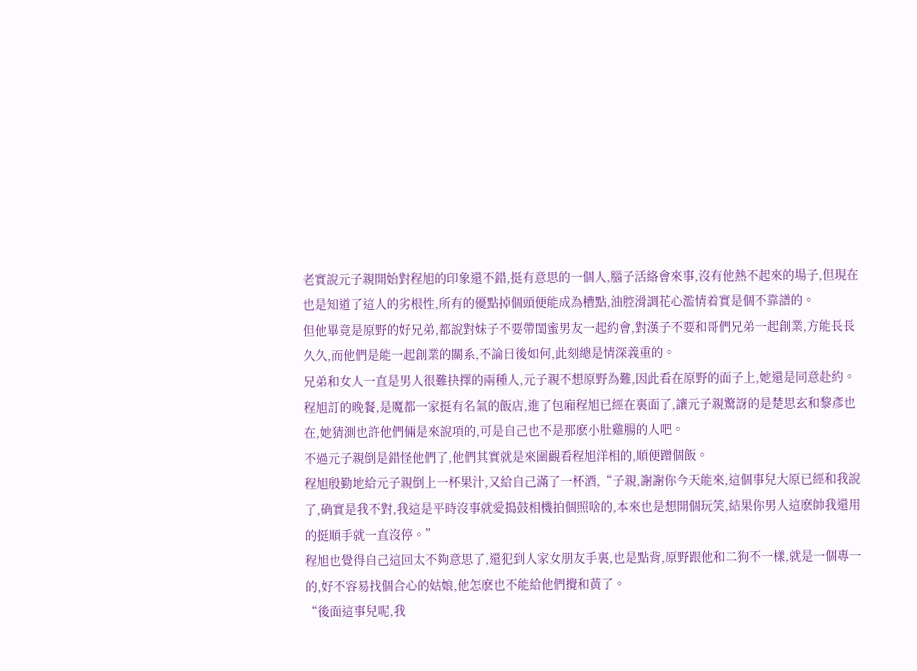老實說元子親開始對程旭的印象還不錯,挺有意思的一個人,腦子活絡會來事,沒有他熱不起來的場子,但現在也是知道了這人的劣根性,所有的優點掉個頭便能成為槽點,油腔滑調花心濫情着實是個不靠譜的。
但他畢竟是原野的好兄弟,都說對妹子不要帶閨蜜男友一起約會,對漢子不要和哥們兄弟一起創業,方能長長久久,而他們是能一起創業的關系,不論日後如何,此刻總是情深義重的。
兄弟和女人一直是男人很難抉擇的兩種人,元子親不想原野為難,因此看在原野的面子上,她還是同意赴約。
程旭訂的晚餐,是魔都一家挺有名氣的飯店,進了包廂程旭已經在裏面了,讓元子親驚訝的是楚思玄和黎彥也在,她猜測也許他們倆是來說項的,可是自己也不是那麽小肚雞腸的人吧。
不過元子親倒是錯怪他們了,他們其實就是來圍觀看程旭洋相的,順便蹭個飯。
程旭殷勤地給元子親倒上一杯果汁,又給自己滿了一杯酒,“子親,謝謝你今天能來,這個事兒大原已經和我說了,确實是我不對,我這是平時沒事就愛搗鼓相機拍個照啥的,本來也是想開個玩笑,結果你男人這麽帥我還用的挺順手就一直沒停。”
程旭也覺得自己這回太不夠意思了,還犯到人家女朋友手裏,也是點背,原野跟他和二狗不一樣,就是一個專一的,好不容易找個合心的姑娘,他怎麽也不能給他們攪和黃了。
“後面這事兒呢,我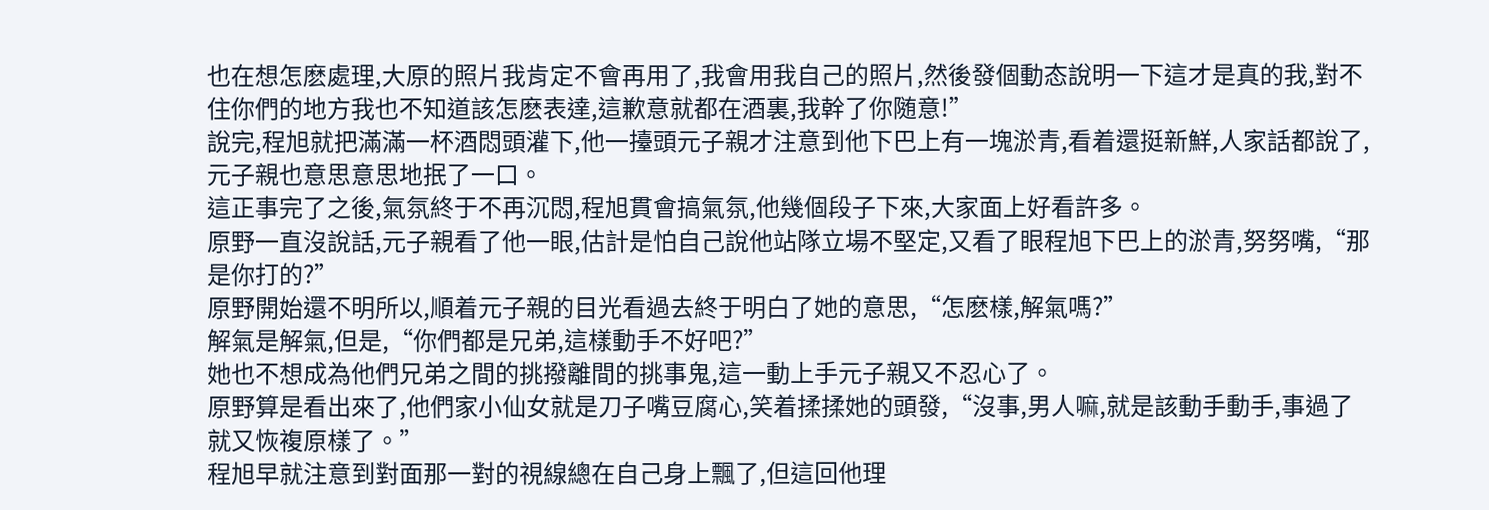也在想怎麽處理,大原的照片我肯定不會再用了,我會用我自己的照片,然後發個動态說明一下這才是真的我,對不住你們的地方我也不知道該怎麽表達,這歉意就都在酒裏,我幹了你随意!”
說完,程旭就把滿滿一杯酒悶頭灌下,他一擡頭元子親才注意到他下巴上有一塊淤青,看着還挺新鮮,人家話都說了,元子親也意思意思地抿了一口。
這正事完了之後,氣氛終于不再沉悶,程旭貫會搞氣氛,他幾個段子下來,大家面上好看許多。
原野一直沒說話,元子親看了他一眼,估計是怕自己說他站隊立場不堅定,又看了眼程旭下巴上的淤青,努努嘴,“那是你打的?”
原野開始還不明所以,順着元子親的目光看過去終于明白了她的意思,“怎麽樣,解氣嗎?”
解氣是解氣,但是,“你們都是兄弟,這樣動手不好吧?”
她也不想成為他們兄弟之間的挑撥離間的挑事鬼,這一動上手元子親又不忍心了。
原野算是看出來了,他們家小仙女就是刀子嘴豆腐心,笑着揉揉她的頭發,“沒事,男人嘛,就是該動手動手,事過了就又恢複原樣了。”
程旭早就注意到對面那一對的視線總在自己身上飄了,但這回他理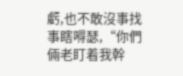虧,也不敢沒事找事瞎嘚瑟,“你們倆老盯着我幹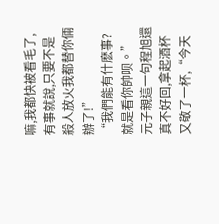嘛,我都快被看毛了,有事就說,只要不是殺人放火我都替你倆辦了!”
“我們能有什麽事?就是看你帥呗。”
元子親這一句程旭還真不好回,拿起酒杯又敬了一杯,“今天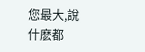您最大,說什麽都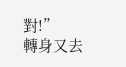對!”
轉身又去